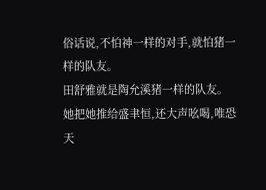俗话说,不怕神一样的对手,就怕猪一样的队友。
田舒雅就是陶允溪猪一样的队友。
她把她推给盛聿恒,还大声吆喝,唯恐天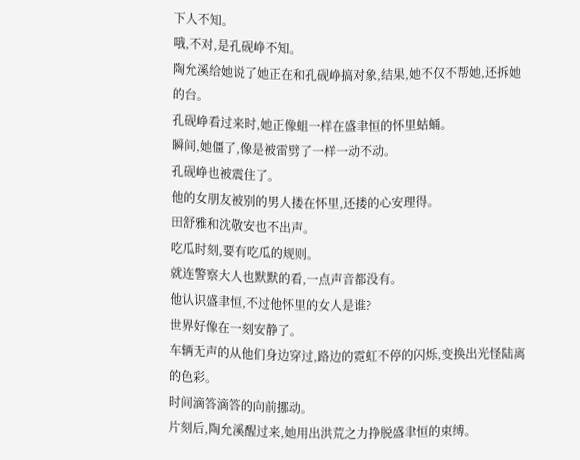下人不知。
哦,不对,是孔砚峥不知。
陶允溪给她说了她正在和孔砚峥搞对象,结果,她不仅不帮她,还拆她的台。
孔砚峥看过来时,她正像蛆一样在盛聿恒的怀里蛄蛹。
瞬间,她僵了,像是被雷劈了一样一动不动。
孔砚峥也被震住了。
他的女朋友被别的男人搂在怀里,还搂的心安理得。
田舒雅和沈敬安也不出声。
吃瓜时刻,要有吃瓜的规则。
就连警察大人也默默的看,一点声音都没有。
他认识盛聿恒,不过他怀里的女人是谁?
世界好像在一刻安静了。
车辆无声的从他们身边穿过,路边的霓虹不停的闪烁,变换出光怪陆离的色彩。
时间滴答滴答的向前挪动。
片刻后,陶允溪醒过来,她用出洪荒之力挣脱盛聿恒的束缚。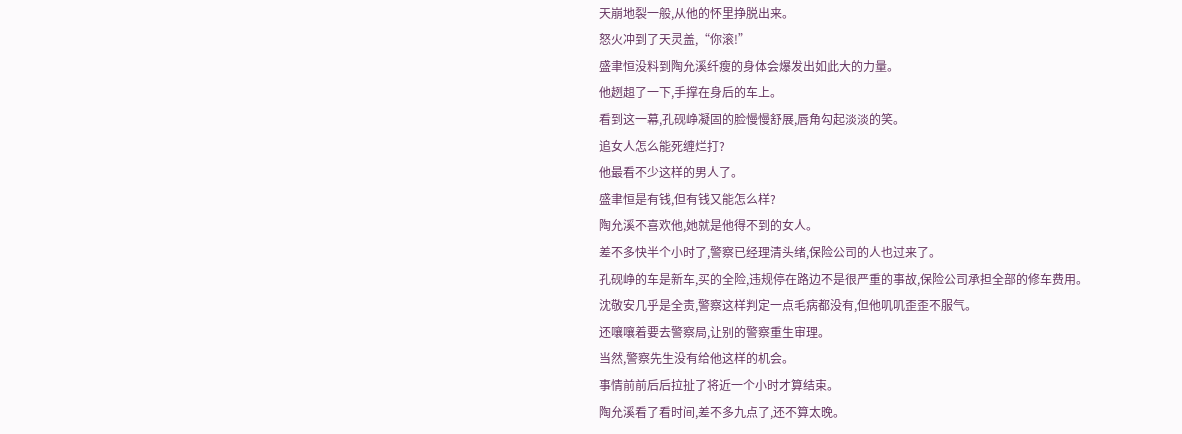天崩地裂一般,从他的怀里挣脱出来。
怒火冲到了天灵盖,“你滚!”
盛聿恒没料到陶允溪纤瘦的身体会爆发出如此大的力量。
他趔趄了一下,手撑在身后的车上。
看到这一幕,孔砚峥凝固的脸慢慢舒展,唇角勾起淡淡的笑。
追女人怎么能死缠烂打?
他最看不少这样的男人了。
盛聿恒是有钱,但有钱又能怎么样?
陶允溪不喜欢他,她就是他得不到的女人。
差不多快半个小时了,警察已经理清头绪,保险公司的人也过来了。
孔砚峥的车是新车,买的全险,违规停在路边不是很严重的事故,保险公司承担全部的修车费用。
沈敬安几乎是全责,警察这样判定一点毛病都没有,但他叽叽歪歪不服气。
还嚷嚷着要去警察局,让别的警察重生审理。
当然,警察先生没有给他这样的机会。
事情前前后后拉扯了将近一个小时才算结束。
陶允溪看了看时间,差不多九点了,还不算太晚。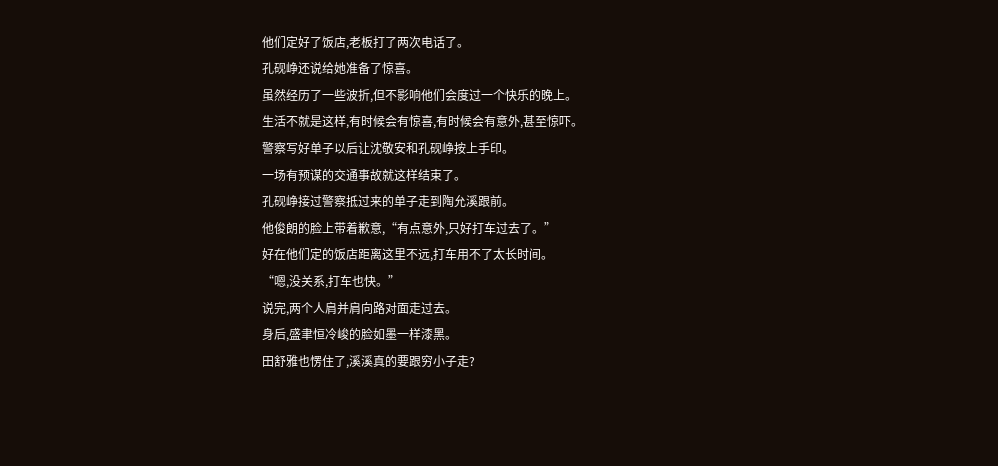他们定好了饭店,老板打了两次电话了。
孔砚峥还说给她准备了惊喜。
虽然经历了一些波折,但不影响他们会度过一个快乐的晚上。
生活不就是这样,有时候会有惊喜,有时候会有意外,甚至惊吓。
警察写好单子以后让沈敬安和孔砚峥按上手印。
一场有预谋的交通事故就这样结束了。
孔砚峥接过警察抵过来的单子走到陶允溪跟前。
他俊朗的脸上带着歉意,“有点意外,只好打车过去了。”
好在他们定的饭店距离这里不远,打车用不了太长时间。
“嗯,没关系,打车也快。”
说完,两个人肩并肩向路对面走过去。
身后,盛聿恒冷峻的脸如墨一样漆黑。
田舒雅也愣住了,溪溪真的要跟穷小子走?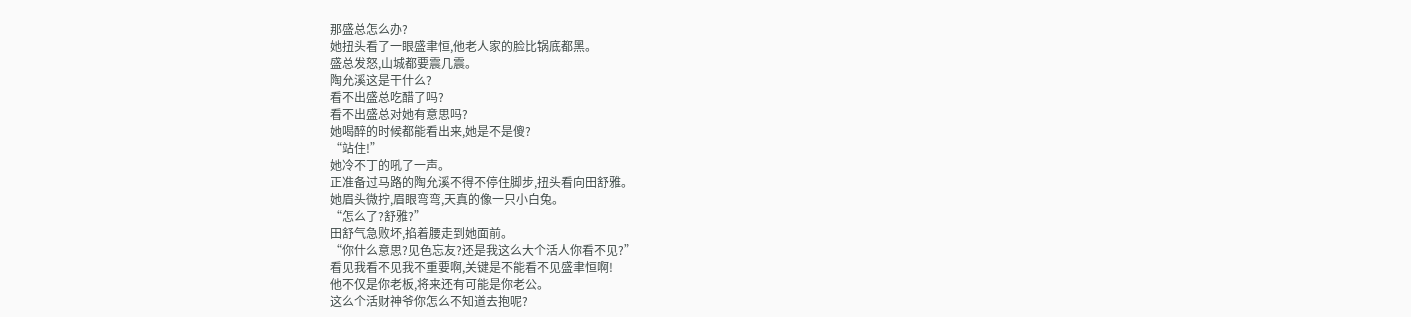那盛总怎么办?
她扭头看了一眼盛聿恒,他老人家的脸比锅底都黑。
盛总发怒,山城都要震几震。
陶允溪这是干什么?
看不出盛总吃醋了吗?
看不出盛总对她有意思吗?
她喝醉的时候都能看出来,她是不是傻?
“站住!”
她冷不丁的吼了一声。
正准备过马路的陶允溪不得不停住脚步,扭头看向田舒雅。
她眉头微拧,眉眼弯弯,天真的像一只小白兔。
“怎么了?舒雅?”
田舒气急败坏,掐着腰走到她面前。
“你什么意思?见色忘友?还是我这么大个活人你看不见?”
看见我看不见我不重要啊,关键是不能看不见盛聿恒啊!
他不仅是你老板,将来还有可能是你老公。
这么个活财神爷你怎么不知道去抱呢?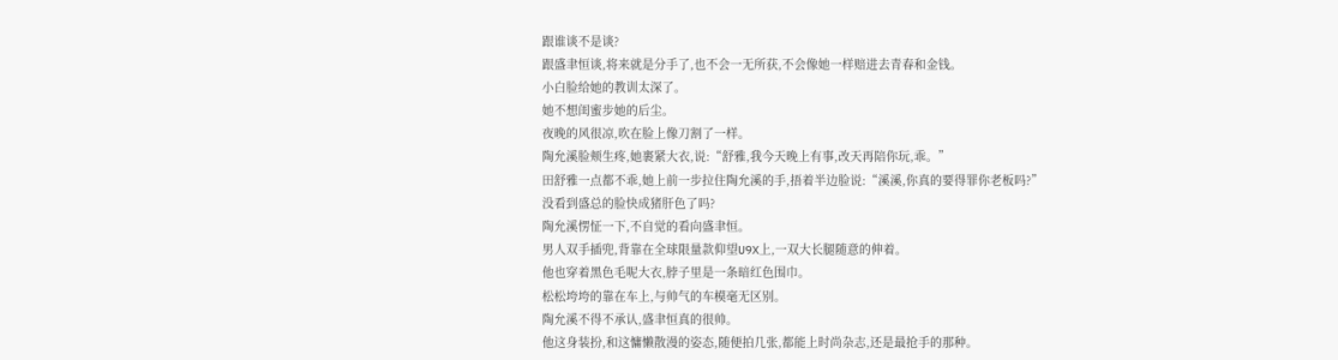跟谁谈不是谈?
跟盛聿恒谈,将来就是分手了,也不会一无所获,不会像她一样赔进去青春和金钱。
小白脸给她的教训太深了。
她不想闺蜜步她的后尘。
夜晚的风很凉,吹在脸上像刀割了一样。
陶允溪脸颊生疼,她裹紧大衣,说:“舒雅,我今天晚上有事,改天再陪你玩,乖。”
田舒雅一点都不乖,她上前一步拉住陶允溪的手,捂着半边脸说:“溪溪,你真的要得罪你老板吗?”
没看到盛总的脸快成猪肝色了吗?
陶允溪愣怔一下,不自觉的看向盛聿恒。
男人双手插兜,背靠在全球限量款仰望U9X上,一双大长腿随意的伸着。
他也穿着黑色毛呢大衣,脖子里是一条暗红色围巾。
松松垮垮的靠在车上,与帅气的车模毫无区别。
陶允溪不得不承认,盛聿恒真的很帅。
他这身装扮,和这慵懒散漫的姿态,随便拍几张,都能上时尚杂志,还是最抢手的那种。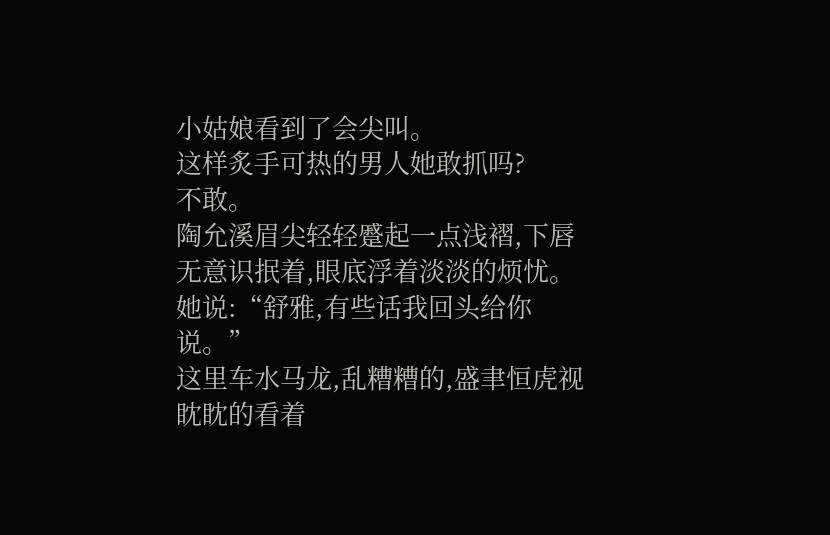小姑娘看到了会尖叫。
这样炙手可热的男人她敢抓吗?
不敢。
陶允溪眉尖轻轻蹙起一点浅褶,下唇无意识抿着,眼底浮着淡淡的烦忧。
她说:“舒雅,有些话我回头给你说。”
这里车水马龙,乱糟糟的,盛聿恒虎视眈眈的看着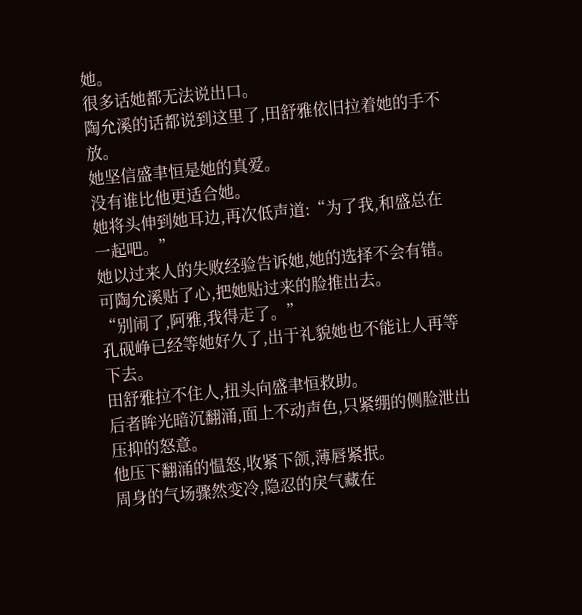她。
很多话她都无法说出口。
陶允溪的话都说到这里了,田舒雅依旧拉着她的手不放。
她坚信盛聿恒是她的真爱。
没有谁比他更适合她。
她将头伸到她耳边,再次低声道:“为了我,和盛总在一起吧。”
她以过来人的失败经验告诉她,她的选择不会有错。
可陶允溪贴了心,把她贴过来的脸推出去。
“别闹了,阿雅,我得走了。”
孔砚峥已经等她好久了,出于礼貌她也不能让人再等下去。
田舒雅拉不住人,扭头向盛聿恒救助。
后者眸光暗沉翻涌,面上不动声色,只紧绷的侧脸泄出压抑的怒意。
他压下翻涌的愠怒,收紧下颌,薄唇紧抿。
周身的气场骤然变冷,隐忍的戾气藏在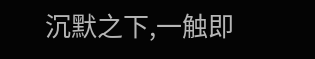沉默之下,一触即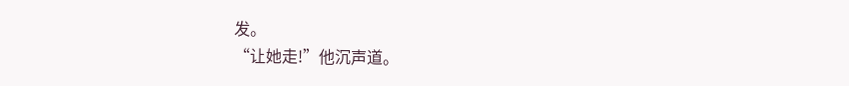发。
“让她走!”他沉声道。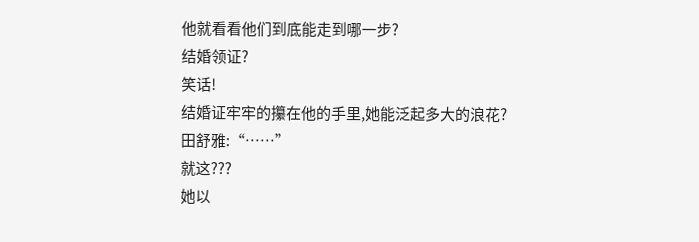他就看看他们到底能走到哪一步?
结婚领证?
笑话!
结婚证牢牢的攥在他的手里,她能泛起多大的浪花?
田舒雅:“……”
就这???
她以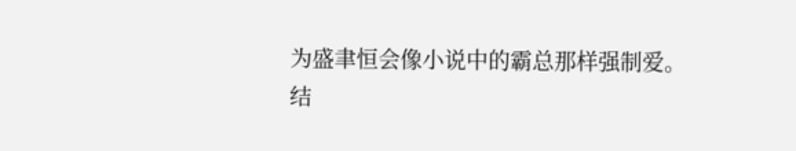为盛聿恒会像小说中的霸总那样强制爱。
结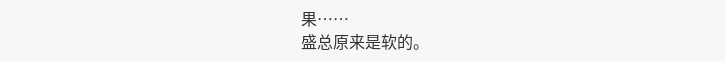果……
盛总原来是软的。